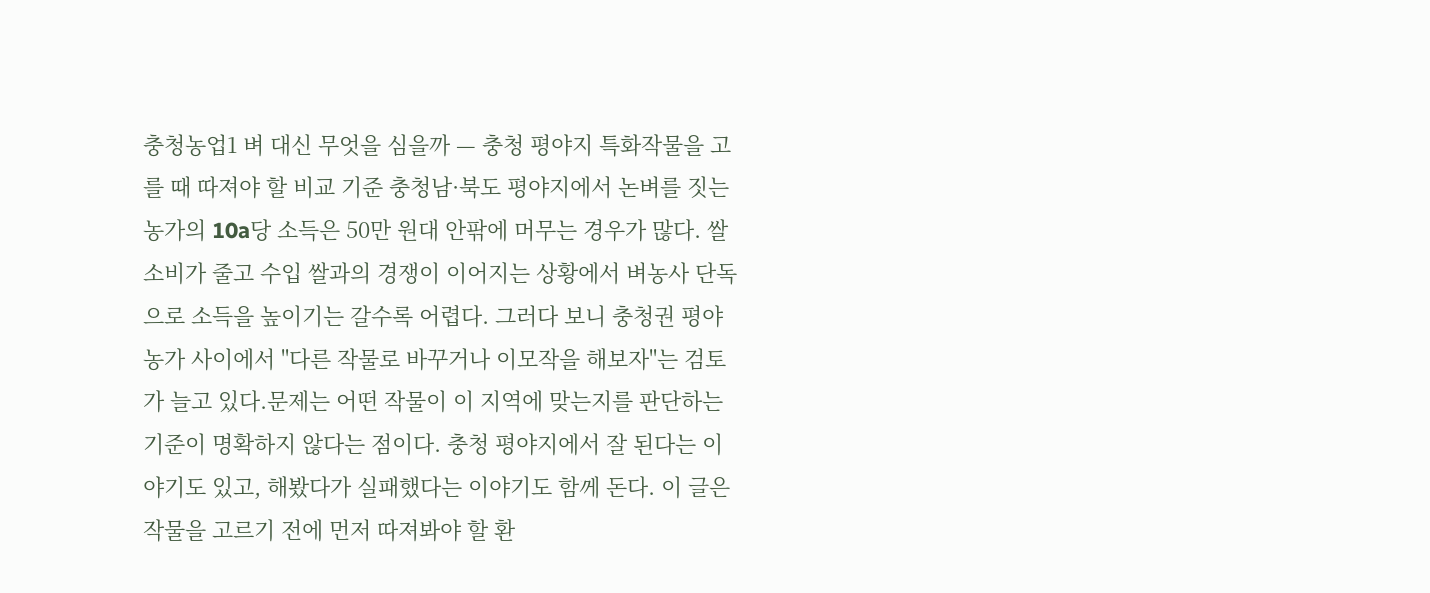충청농업1 벼 대신 무엇을 심을까 — 충청 평야지 특화작물을 고를 때 따져야 할 비교 기준 충청남·북도 평야지에서 논벼를 짓는 농가의 10a당 소득은 50만 원대 안팎에 머무는 경우가 많다. 쌀 소비가 줄고 수입 쌀과의 경쟁이 이어지는 상황에서 벼농사 단독으로 소득을 높이기는 갈수록 어렵다. 그러다 보니 충청권 평야 농가 사이에서 "다른 작물로 바꾸거나 이모작을 해보자"는 검토가 늘고 있다.문제는 어떤 작물이 이 지역에 맞는지를 판단하는 기준이 명확하지 않다는 점이다. 충청 평야지에서 잘 된다는 이야기도 있고, 해봤다가 실패했다는 이야기도 함께 돈다. 이 글은 작물을 고르기 전에 먼저 따져봐야 할 환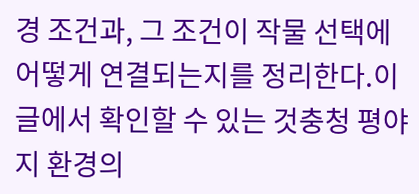경 조건과, 그 조건이 작물 선택에 어떻게 연결되는지를 정리한다.이 글에서 확인할 수 있는 것충청 평야지 환경의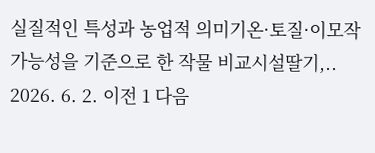실질적인 특성과 농업적 의미기온·토질·이모작 가능성을 기준으로 한 작물 비교시설딸기,.. 2026. 6. 2. 이전 1 다음